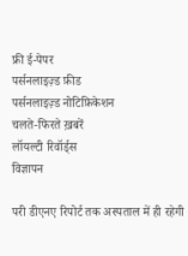फ्री ई-पेपर
पर्सनलाइज़्ड फ़ीड
पर्सनलाइज़्ड नोटिफ़िकेशन
चलते-फिरते ख़बरें
लॉयल्टी रिवॉर्ड्स
विज्ञापन

परी डीएनए रिपोर्ट तक अस्पताल में ही रहेगी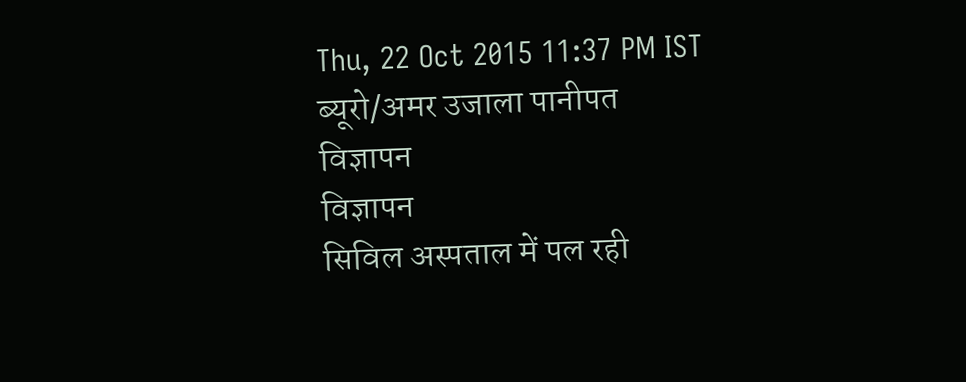Thu, 22 Oct 2015 11:37 PM IST
ब्यूरो/अमर उजाला पानीपत
विज्ञापन
विज्ञापन
सिविल अस्पताल में पल रही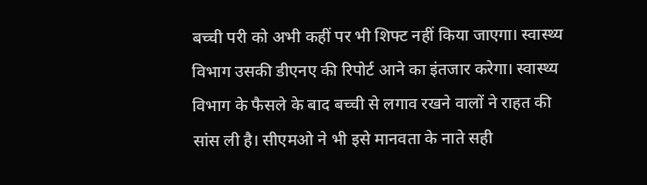बच्ची परी को अभी कहीं पर भी शिफ्ट नहीं किया जाएगा। स्वास्थ्य विभाग उसकी डीएनए की रिपोर्ट आने का इंतजार करेगा। स्वास्थ्य विभाग के फैसले के बाद बच्ची से लगाव रखने वालों ने राहत की सांस ली है। सीएमओ ने भी इसे मानवता के नाते सही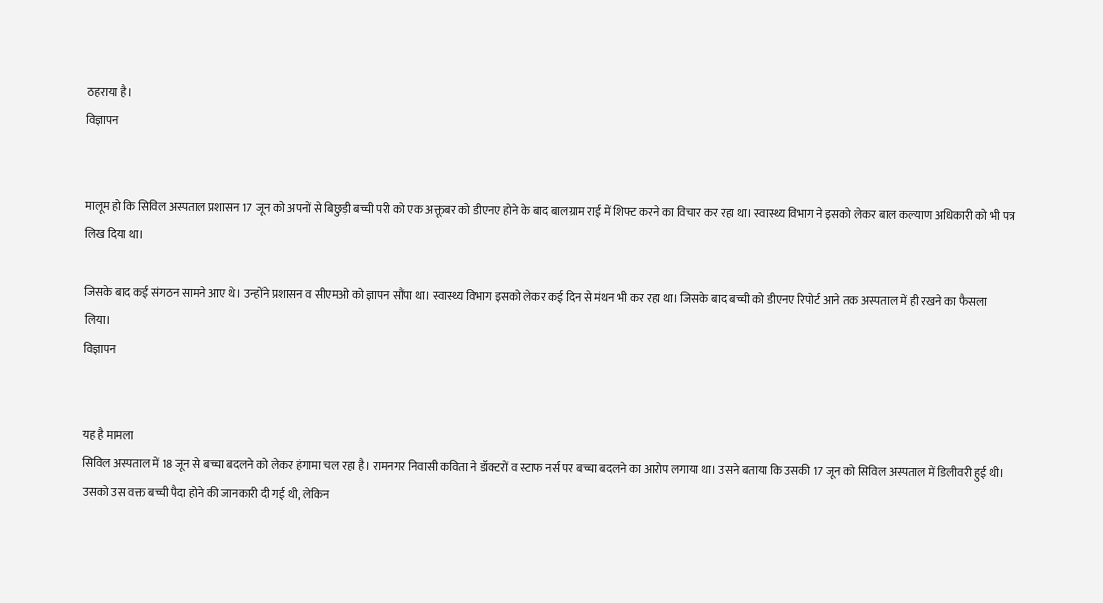ठहराया है।
विज्ञापन


मालूम हो कि सिविल अस्पताल प्रशासन 17 जून को अपनों से बिछुड़ी बच्ची परी को एक अक्तूबर को डीएनए होने के बाद बालग्राम राई में शिफ्ट करने का विचार कर रहा था। स्वास्थ्य विभाग ने इसको लेकर बाल कल्याण अधिकारी को भी पत्र लिख दिया था।

जिसके बाद कई संगठन सामने आए थे। उन्होंने प्रशासन व सीएमओ को ज्ञापन सौंपा था। स्वास्थ्य विभाग इसको लेकर कई दिन से मंथन भी कर रहा था। जिसके बाद बच्ची को डीएनए रिपोर्ट आने तक अस्पताल में ही रखने का फैसला लिया।
विज्ञापन


यह है मामला
सिविल अस्पताल में 18 जून से बच्चा बदलने को लेकर हंगामा चल रहा है। रामनगर निवासी कविता ने डॉक्टरों व स्टाफ नर्स पर बच्चा बदलने का आरोप लगाया था। उसने बताया कि उसकी 17 जून को सिविल अस्पताल में डिलीवरी हुई थी। उसको उस वक्त बच्ची पैदा होने की जानकारी दी गई थी, लेकिन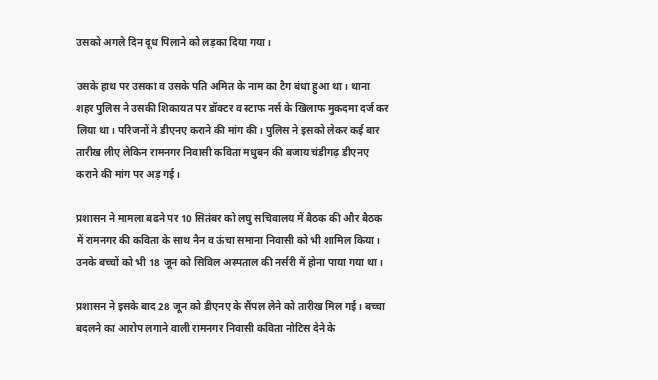उसको अगले दिन दूध पिलाने को लड़का दिया गया।

उसके हाथ पर उसका व उसके पति अमित के नाम का टैग बंधा हुआ था। थाना शहर पुलिस ने उसकी शिकायत पर डॉक्टर व स्टाफ नर्स के खिलाफ मुकदमा दर्ज कर लिया था। परिजनों ने डीएनए कराने की मांग की। पुलिस ने इसको लेकर कई बार तारीख लीए लेकिन रामनगर निवासी कविता मधुबन की बजाय चंडीगढ़ डीएनए कराने की मांग पर अड़ गई।

प्रशासन ने मामला बढने पर 10 सितंबर को लघु सचिवालय में बैठक की और बैठक में रामनगर की कविता के साथ नैन व ऊंचा समाना निवासी को भी शामिल किया। उनके बच्चों को भी 18 जून को सिविल अस्पताल की नर्सरी में होना पाया गया था।

प्रशासन ने इसके बाद 28 जून को डीएनए के सैंपल लेने को तारीख मिल गई। बच्चा बदलने का आरोप लगाने वाली रामनगर निवासी कविता नोटिस देने के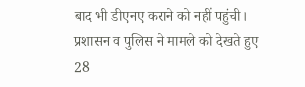बाद भी डीएनए कराने को नहीं पहुंची। प्रशासन व पुलिस ने मामले को देखते हुए 28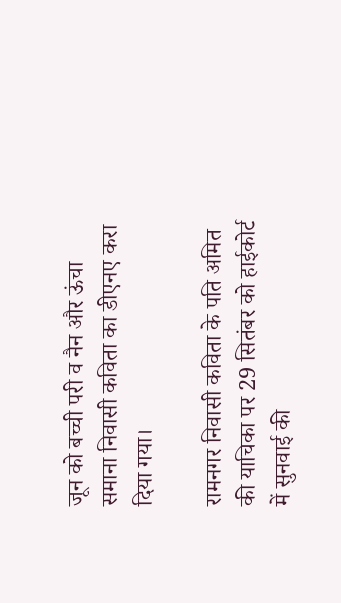जून को बच्ची परी व नैन और ऊंचा समाना निवासी कविता का डीएनए करा दिया गया।

रामनगर निवासी कविता के पति अमित की याचिका पर 29 सितंबर को हाईकोर्ट में सुनवाई की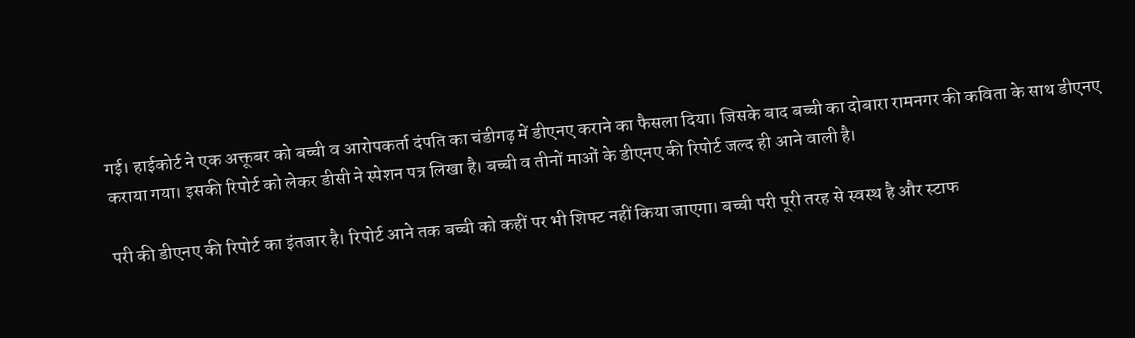गई। हाईकोर्ट ने एक अक्तूबर को बच्ची व आरोपकर्ता दंपति का चंडीगढ़ में डीएनए कराने का फैसला दिया। जिसके बाद बच्ची का दोबारा रामनगर की कविता के साथ डीएनए कराया गया। इसकी रिपोर्ट को लेकर डीसी ने स्पेशन पत्र लिखा है। बच्ची व तीनों माओं के डीएनए की रिपोर्ट जल्द ही आने वाली है।

परी की डीएनए की रिपोर्ट का इंतजार है। रिपोर्ट आने तक बच्ची को कहीं पर भी शिफ्ट नहीं किया जाएगा। बच्ची परी पूरी तरह से स्वस्थ है और स्टाफ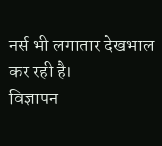नर्स भी लगातार देखभाल कर रही है।
विज्ञापन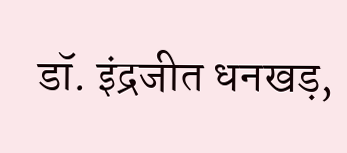डॉ. इंद्रजीत धनखड़,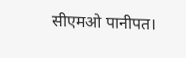सीएमओ पानीपत।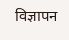विज्ञापन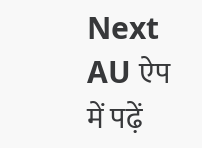Next
AU ऐप में पढ़ें